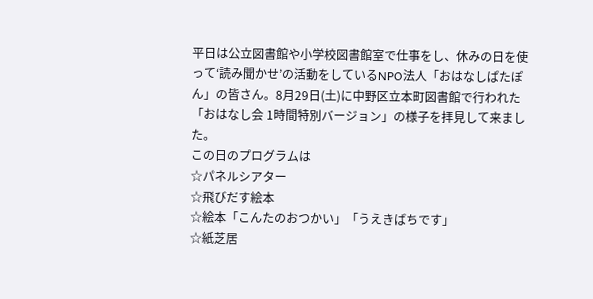平日は公立図書館や小学校図書館室で仕事をし、休みの日を使って‘読み聞かせ’の活動をしているNPO法人「おはなしぱたぽん」の皆さん。8月29日(土)に中野区立本町図書館で行われた「おはなし会 1時間特別バージョン」の様子を拝見して来ました。
この日のプログラムは
☆パネルシアター
☆飛びだす絵本
☆絵本「こんたのおつかい」「うえきばちです」
☆紙芝居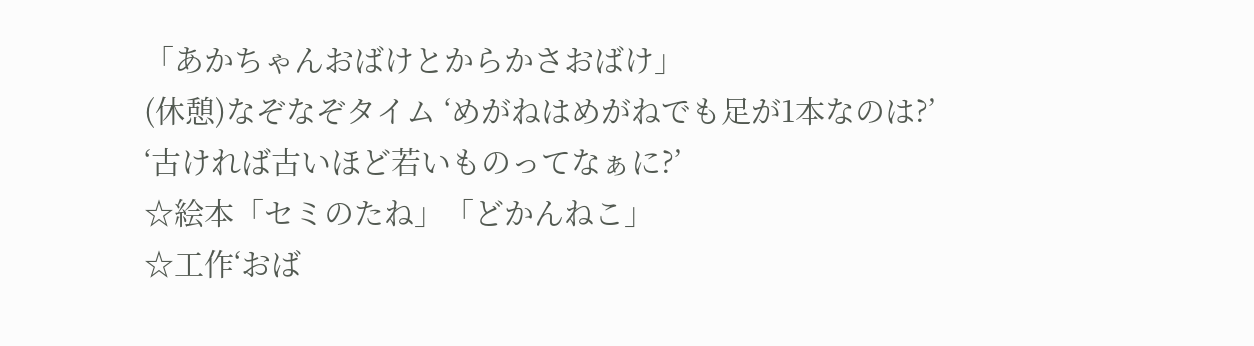「あかちゃんおばけとからかさおばけ」
(休憩)なぞなぞタイム ‘めがねはめがねでも足が1本なのは?’
‘古ければ古いほど若いものってなぁに?’
☆絵本「セミのたね」「どかんねこ」
☆工作‘おば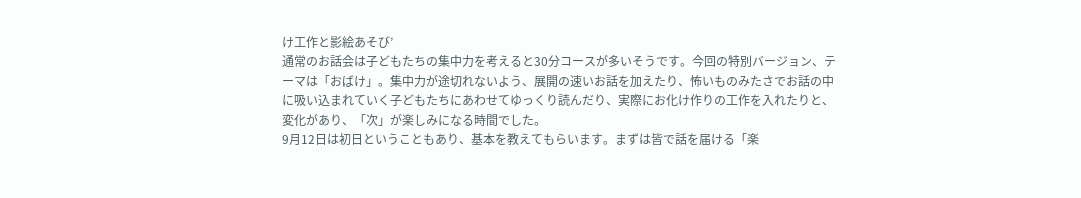け工作と影絵あそび’
通常のお話会は子どもたちの集中力を考えると30分コースが多いそうです。今回の特別バージョン、テーマは「おばけ」。集中力が途切れないよう、展開の速いお話を加えたり、怖いものみたさでお話の中に吸い込まれていく子どもたちにあわせてゆっくり読んだり、実際にお化け作りの工作を入れたりと、変化があり、「次」が楽しみになる時間でした。
9月12日は初日ということもあり、基本を教えてもらいます。まずは皆で話を届ける「楽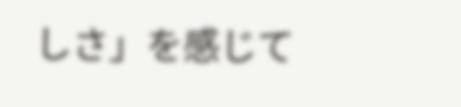しさ」を感じて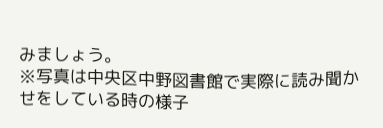みましょう。
※写真は中央区中野図書館で実際に読み聞かせをしている時の様子